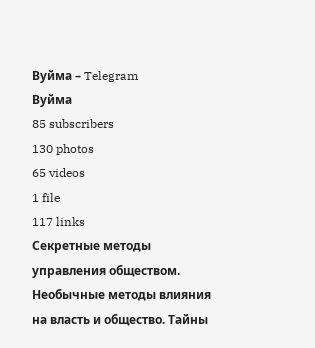Вуйма – Telegram
Вуйма
85 subscribers
130 photos
65 videos
1 file
117 links
Секретные методы управления обществом. Необычные методы влияния на власть и общество. Тайны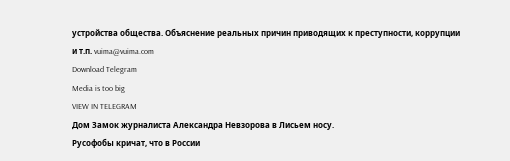устройства общества. Объяснение реальных причин приводящих к преступности, коррупции и т.п. vuima@vuima.com
Download Telegram
Media is too big
VIEW IN TELEGRAM
Дом Замок журналиста Александра Невзорова в Лисьем носу.
Русофобы кричат, что в России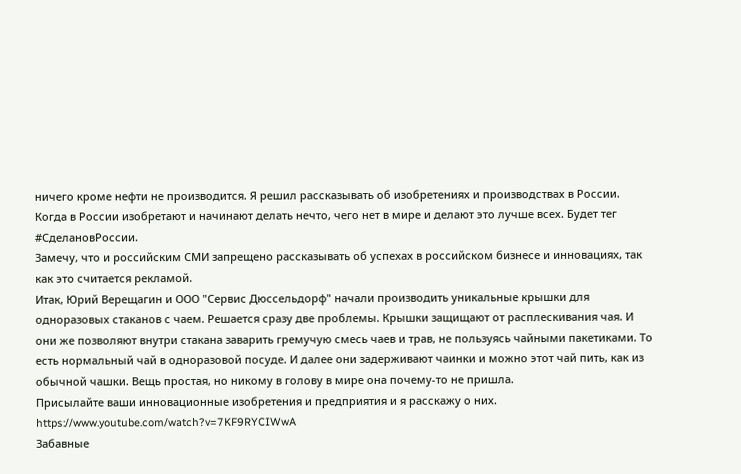ничего кроме нефти не производится. Я решил рассказывать об изобретениях и производствах в России. Когда в России изобретают и начинают делать нечто, чего нет в мире и делают это лучше всех. Будет тег #СделановРоссии.
Замечу, что и российским СМИ запрещено рассказывать об успехах в российском бизнесе и инновациях, так как это считается рекламой.
Итак, Юрий Верещагин и ООО "Сервис Дюссельдорф" начали производить уникальные крышки для одноразовых стаканов с чаем. Решается сразу две проблемы. Крышки защищают от расплескивания чая. И они же позволяют внутри стакана заварить гремучую смесь чаев и трав, не пользуясь чайными пакетиками. То есть нормальный чай в одноразовой посуде. И далее они задерживают чаинки и можно этот чай пить, как из обычной чашки. Вещь простая, но никому в голову в мире она почему-то не пришла.
Присылайте ваши инновационные изобретения и предприятия и я расскажу о них.
https://www.youtube.com/watch?v=7KF9RYCIWwA
Забавные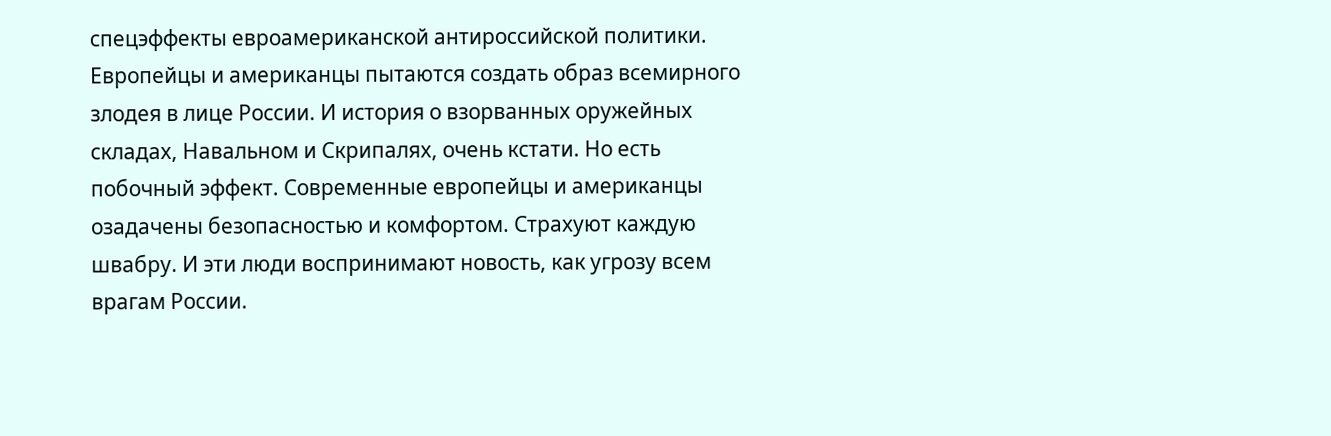спецэффекты евроамериканской антироссийской политики. Европейцы и американцы пытаются создать образ всемирного злодея в лице России. И история о взорванных оружейных складах, Навальном и Скрипалях, очень кстати. Но есть побочный эффект. Современные европейцы и американцы озадачены безопасностью и комфортом. Страхуют каждую швабру. И эти люди воспринимают новость, как угрозу всем врагам России.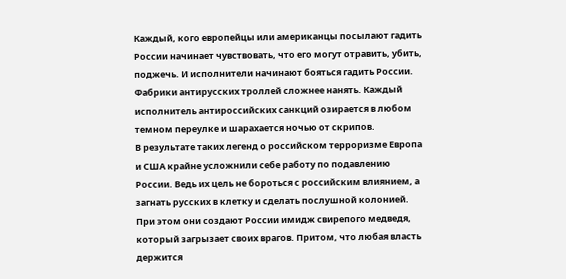Каждый, кого европейцы или американцы посылают гадить России начинает чувствовать, что его могут отравить, убить, поджечь. И исполнители начинают бояться гадить России. Фабрики антирусских троллей сложнее нанять. Каждый исполнитель антироссийских санкций озирается в любом темном переулке и шарахается ночью от скрипов.
В результате таких легенд о российском терроризме Европа и США крайне усложнили себе работу по подавлению России. Ведь их цель не бороться с российским влиянием, а загнать русских в клетку и сделать послушной колонией. При этом они создают России имидж свирепого медведя, который загрызает своих врагов. Притом, что любая власть держится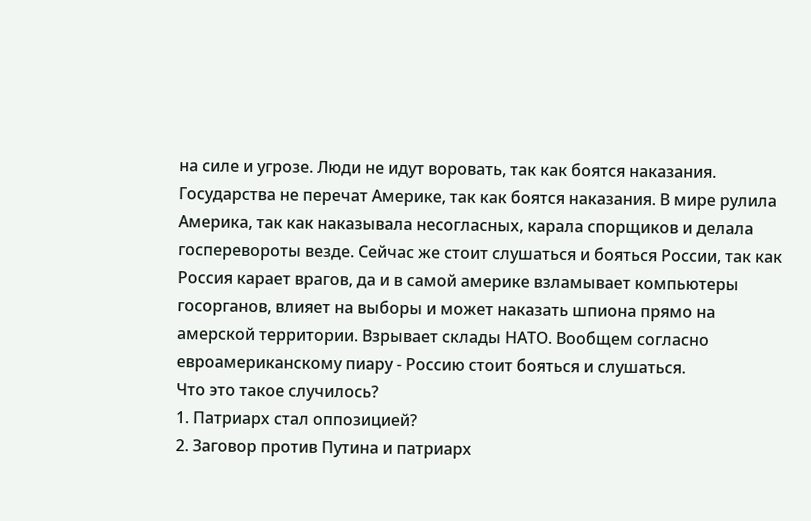на силе и угрозе. Люди не идут воровать, так как боятся наказания. Государства не перечат Америке, так как боятся наказания. В мире рулила Америка, так как наказывала несогласных, карала спорщиков и делала госперевороты везде. Сейчас же стоит слушаться и бояться России, так как Россия карает врагов, да и в самой америке взламывает компьютеры госорганов, влияет на выборы и может наказать шпиона прямо на амерской территории. Взрывает склады НАТО. Вообщем согласно евроамериканскому пиару - Россию стоит бояться и слушаться.
Что это такое случилось?
1. Патриарх стал оппозицией?
2. Заговор против Путина и патриарх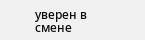уверен в смене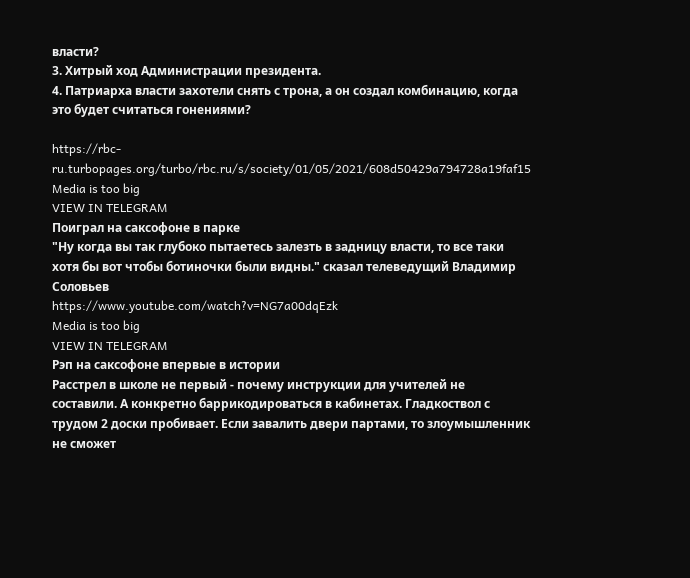власти?
3. Хитрый ход Администрации президента.
4. Патриарха власти захотели снять с трона, а он создал комбинацию, когда это будет считаться гонениями?

https://rbc-ru.turbopages.org/turbo/rbc.ru/s/society/01/05/2021/608d50429a794728a19faf15
Media is too big
VIEW IN TELEGRAM
Поиграл на саксофоне в парке
"Ну когда вы так глубоко пытаетесь залезть в задницу власти, то все таки хотя бы вот чтобы ботиночки были видны." сказал телеведущий Владимир Соловьев
https://www.youtube.com/watch?v=NG7a00dqEzk
Media is too big
VIEW IN TELEGRAM
Рэп на саксофоне впервые в истории
Расстрел в школе не первый - почему инструкции для учителей не составили. А конкретно баррикодироваться в кабинетах. Гладкоствол с трудом 2 доски пробивает. Если завалить двери партами, то злоумышленник не сможет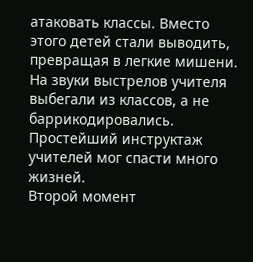атаковать классы. Вместо этого детей стали выводить, превращая в легкие мишени. На звуки выстрелов учителя выбегали из классов, а не баррикодировались. Простейший инструктаж учителей мог спасти много жизней.
Второй момент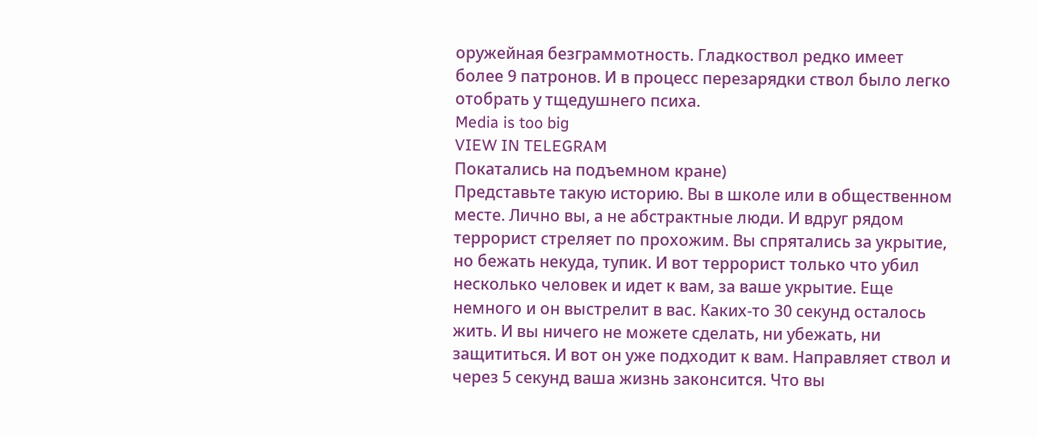оружейная безграммотность. Гладкоствол редко имеет более 9 патронов. И в процесс перезарядки ствол было легко отобрать у тщедушнего психа.
Media is too big
VIEW IN TELEGRAM
Покатались на подъемном кране)
Представьте такую историю. Вы в школе или в общественном месте. Лично вы, а не абстрактные люди. И вдруг рядом террорист стреляет по прохожим. Вы спрятались за укрытие, но бежать некуда, тупик. И вот террорист только что убил несколько человек и идет к вам, за ваше укрытие. Еще немного и он выстрелит в вас. Каких-то 30 секунд осталось жить. И вы ничего не можете сделать, ни убежать, ни защититься. И вот он уже подходит к вам. Направляет ствол и через 5 секунд ваша жизнь законсится. Что вы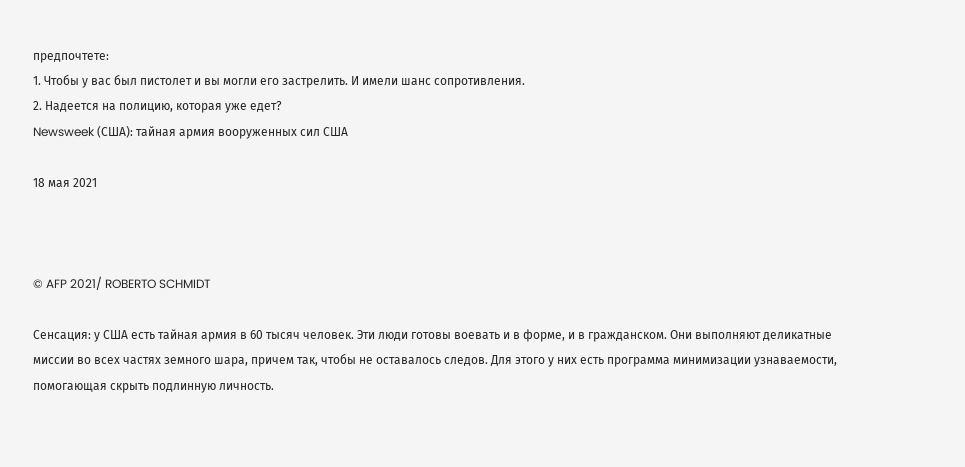предпочтете:
1. Чтобы у вас был пистолет и вы могли его застрелить. И имели шанс сопротивления.
2. Надеется на полицию, которая уже едет?
Newsweek (США): тайная армия вооруженных сил США

18 мая 2021



© AFP 2021/ ROBERTO SCHMIDT

Сенсация: у США есть тайная армия в 60 тысяч человек. Эти люди готовы воевать и в форме, и в гражданском. Они выполняют деликатные миссии во всех частях земного шара, причем так, чтобы не оставалось следов. Для этого у них есть программа минимизации узнаваемости, помогающая скрыть подлинную личность.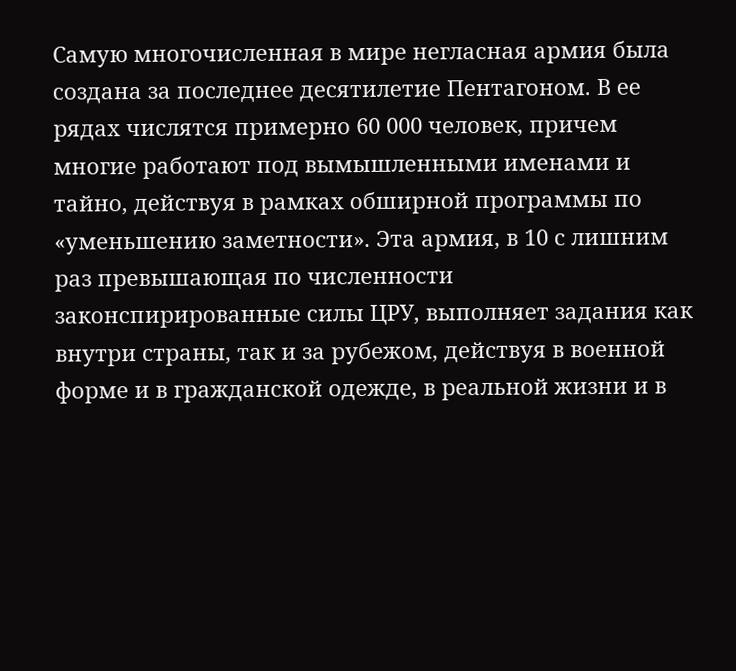Самую многочисленная в мире негласная армия была создана за последнее десятилетие Пентагоном. В ее рядах числятся примерно 60 000 человек, причем многие работают под вымышленными именами и тайно, действуя в рамках обширной программы по «уменьшению заметности». Эта армия, в 10 с лишним раз превышающая по численности законспирированные силы ЦРУ, выполняет задания как внутри страны, так и за рубежом, действуя в военной форме и в гражданской одежде, в реальной жизни и в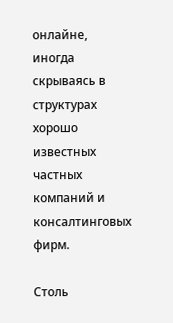онлайне, иногда скрываясь в структурах хорошо известных частных компаний и консалтинговых фирм.

Столь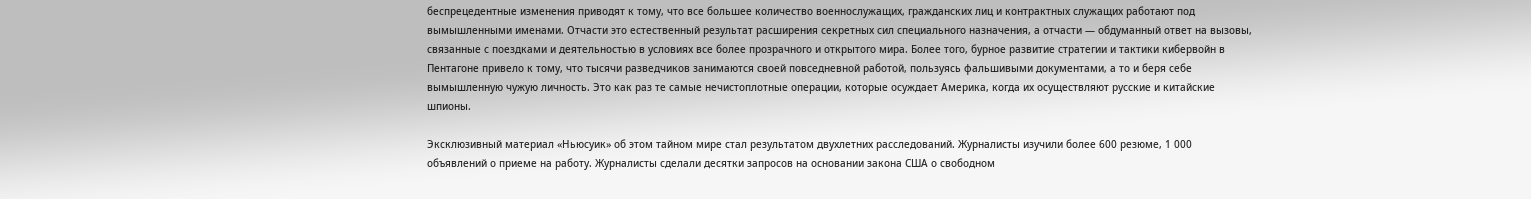беспрецедентные изменения приводят к тому, что все большее количество военнослужащих, гражданских лиц и контрактных служащих работают под вымышленными именами. Отчасти это естественный результат расширения секретных сил специального назначения, а отчасти — обдуманный ответ на вызовы, связанные с поездками и деятельностью в условиях все более прозрачного и открытого мира. Более того, бурное развитие стратегии и тактики кибервойн в Пентагоне привело к тому, что тысячи разведчиков занимаются своей повседневной работой, пользуясь фальшивыми документами, а то и беря себе вымышленную чужую личность. Это как раз те самые нечистоплотные операции, которые осуждает Америка, когда их осуществляют русские и китайские шпионы.

Эксклюзивный материал «Ньюсуик» об этом тайном мире стал результатом двухлетних расследований. Журналисты изучили более 600 резюме, 1 000 объявлений о приеме на работу. Журналисты сделали десятки запросов на основании закона США о свободном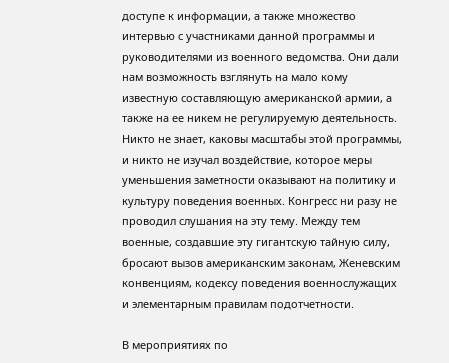доступе к информации, а также множество интервью с участниками данной программы и руководителями из военного ведомства. Они дали нам возможность взглянуть на мало кому известную составляющую американской армии, а также на ее никем не регулируемую деятельность. Никто не знает, каковы масштабы этой программы, и никто не изучал воздействие, которое меры уменьшения заметности оказывают на политику и культуру поведения военных. Конгресс ни разу не проводил слушания на эту тему. Между тем военные, создавшие эту гигантскую тайную силу, бросают вызов американским законам, Женевским конвенциям, кодексу поведения военнослужащих и элементарным правилам подотчетности.

В мероприятиях по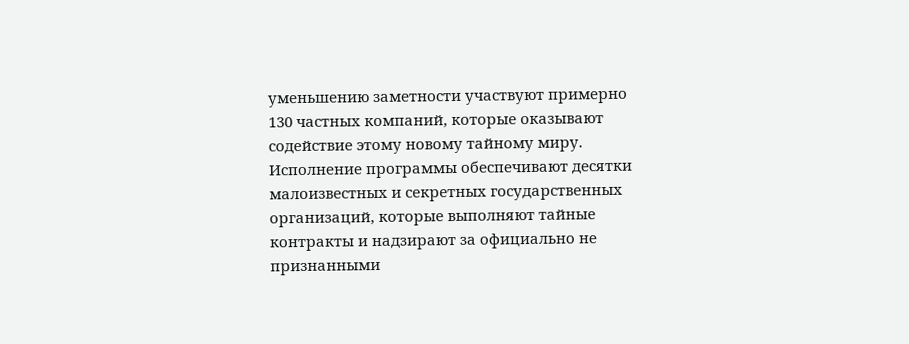уменьшению заметности участвуют примерно 130 частных компаний, которые оказывают содействие этому новому тайному миру. Исполнение программы обеспечивают десятки малоизвестных и секретных государственных организаций, которые выполняют тайные контракты и надзирают за официально не признанными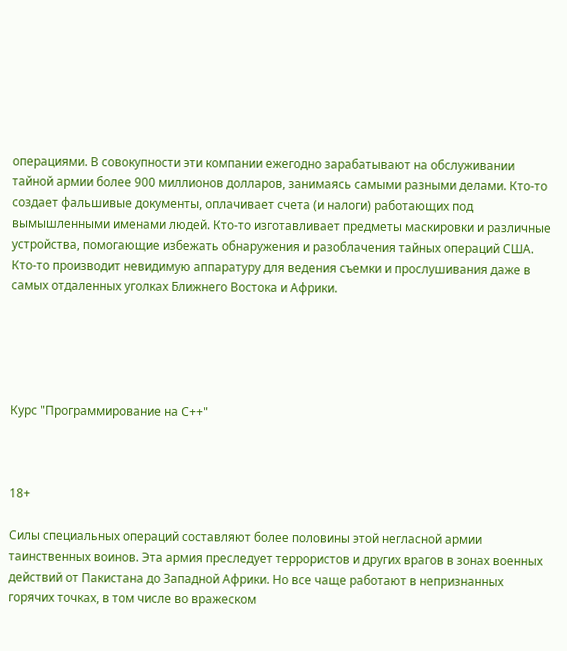операциями. В совокупности эти компании ежегодно зарабатывают на обслуживании тайной армии более 900 миллионов долларов, занимаясь самыми разными делами. Кто-то создает фальшивые документы, оплачивает счета (и налоги) работающих под вымышленными именами людей. Кто-то изготавливает предметы маскировки и различные устройства, помогающие избежать обнаружения и разоблачения тайных операций США. Кто-то производит невидимую аппаратуру для ведения съемки и прослушивания даже в самых отдаленных уголках Ближнего Востока и Африки.





Курс "Программирование на С++"



18+

Силы специальных операций составляют более половины этой негласной армии таинственных воинов. Эта армия преследует террористов и других врагов в зонах военных действий от Пакистана до Западной Африки. Но все чаще работают в непризнанных горячих точках, в том числе во вражеском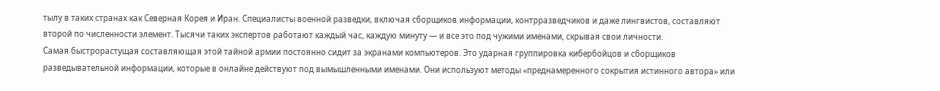тылу в таких странах как Северная Корея и Иран. Специалисты военной разведки, включая сборщиков информации, контрразведчиков и даже лингвистов, составляют второй по численности элемент. Тысячи таких экспертов работают каждый час, каждую минуту — и все это под чужими именами, скрывая свои личности.
Самая быстрорастущая составляющая этой тайной армии постоянно сидит за экранами компьютеров. Это ударная группировка кибербойцов и сборщиков разведывательной информации, которые в онлайне действуют под вымышленными именами. Они используют методы «преднамеренного сокрытия истинного автора» или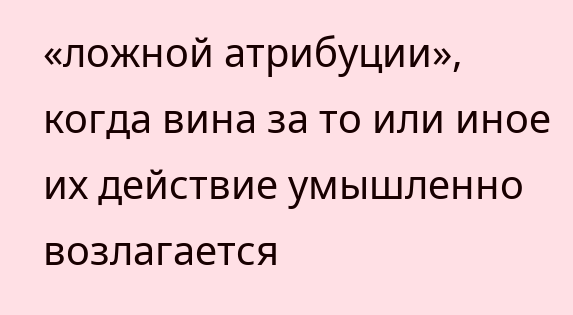«ложной атрибуции», когда вина за то или иное их действие умышленно возлагается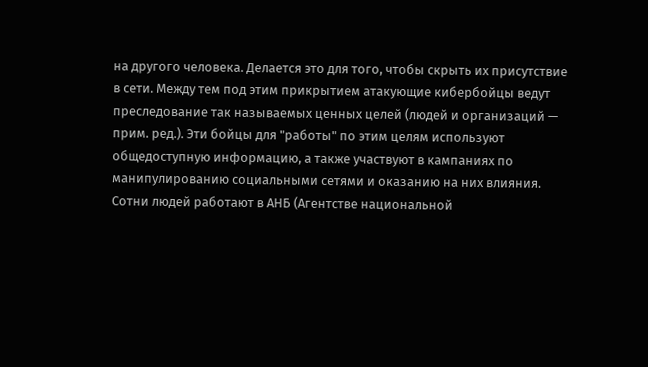на другого человека. Делается это для того, чтобы скрыть их присутствие в сети. Между тем под этим прикрытием атакующие кибербойцы ведут преследование так называемых ценных целей (людей и организаций — прим. ред.). Эти бойцы для "работы" по этим целям используют общедоступную информацию, а также участвуют в кампаниях по манипулированию социальными сетями и оказанию на них влияния. Сотни людей работают в АНБ (Агентстве национальной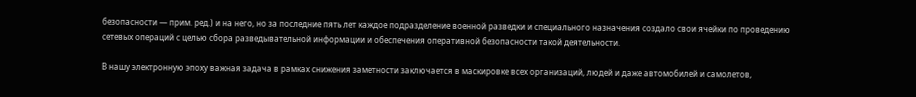безопасности — прим. ред.) и на него, но за последние пять лет каждое подразделение военной разведки и специального назначения создало свои ячейки по проведению сетевых операций с целью сбора разведывательной информации и обеспечения оперативной безопасности такой деятельности.

В нашу электронную эпоху важная задача в рамках снижения заметности заключается в маскировке всех организаций, людей и даже автомобилей и самолетов,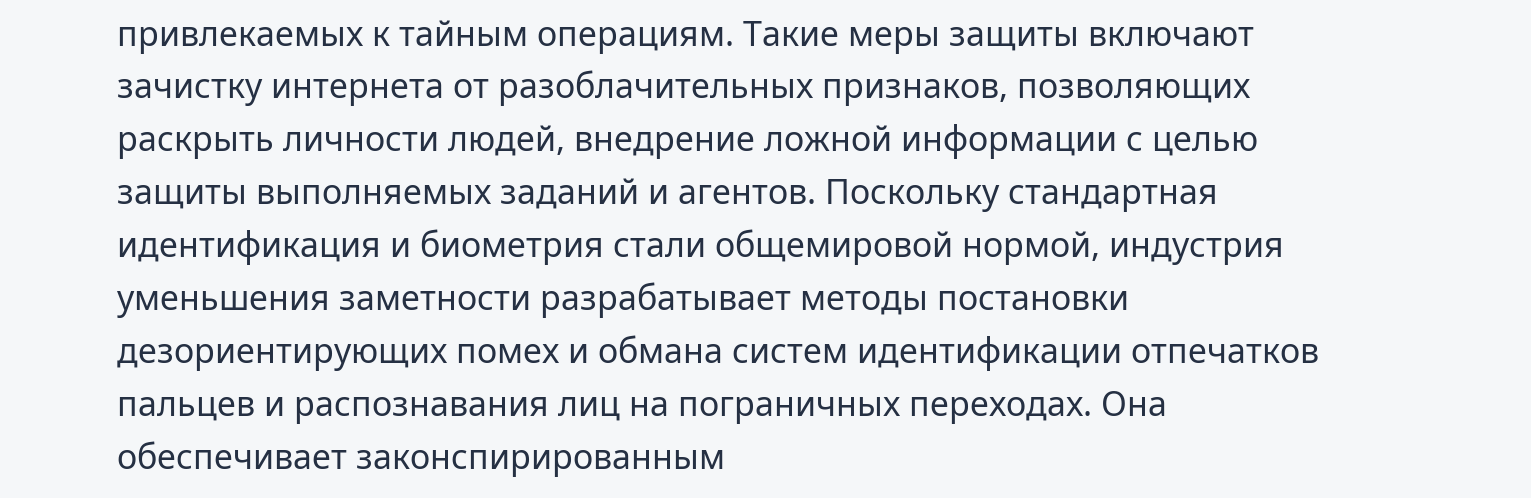привлекаемых к тайным операциям. Такие меры защиты включают зачистку интернета от разоблачительных признаков, позволяющих раскрыть личности людей, внедрение ложной информации с целью защиты выполняемых заданий и агентов. Поскольку стандартная идентификация и биометрия стали общемировой нормой, индустрия уменьшения заметности разрабатывает методы постановки дезориентирующих помех и обмана систем идентификации отпечатков пальцев и распознавания лиц на пограничных переходах. Она обеспечивает законспирированным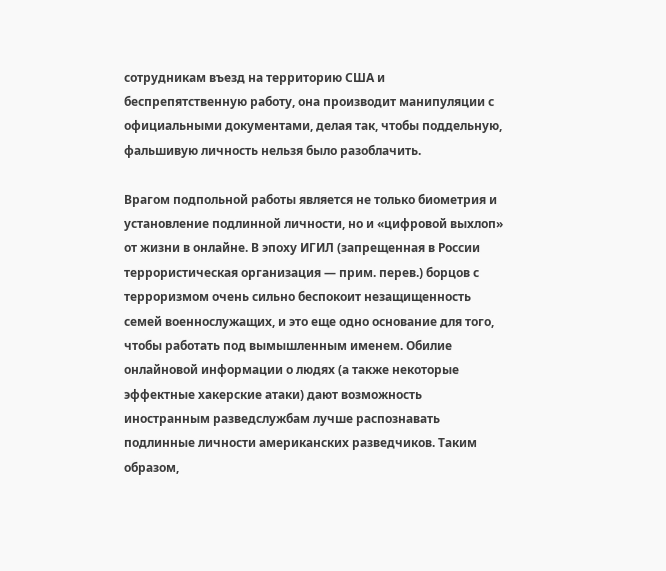сотрудникам въезд на территорию США и беспрепятственную работу, она производит манипуляции с официальными документами, делая так, чтобы поддельную, фальшивую личность нельзя было разоблачить.

Врагом подпольной работы является не только биометрия и установление подлинной личности, но и «цифровой выхлоп» от жизни в онлайне. В эпоху ИГИЛ (запрещенная в России террористическая организация — прим. перев.) борцов с терроризмом очень сильно беспокоит незащищенность семей военнослужащих, и это еще одно основание для того, чтобы работать под вымышленным именем. Обилие онлайновой информации о людях (а также некоторые эффектные хакерские атаки) дают возможность иностранным разведслужбам лучше распознавать подлинные личности американских разведчиков. Таким образом,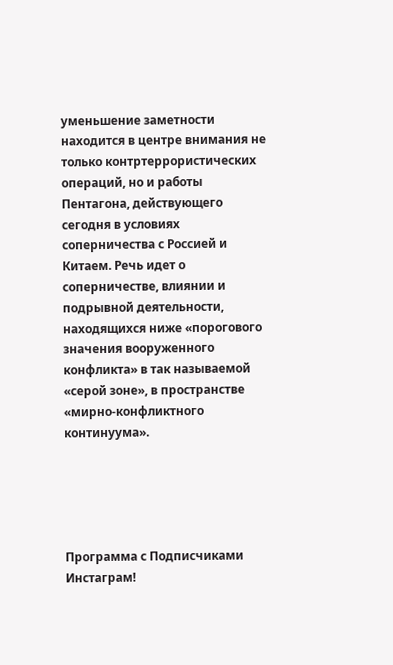уменьшение заметности находится в центре внимания не только контртеррористических операций, но и работы Пентагона, действующего сегодня в условиях соперничества с Россией и Китаем. Речь идет о соперничестве, влиянии и подрывной деятельности, находящихся ниже «порогового значения вооруженного конфликта» в так называемой «серой зоне», в пространстве «мирно-конфликтного континуума».





Программа с Подписчиками Инстаграм!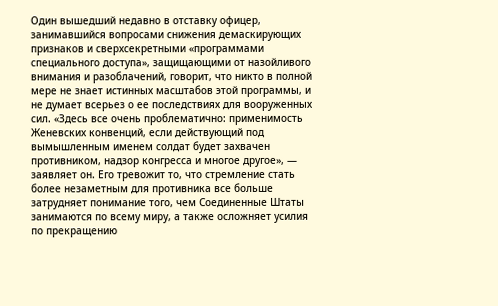Один вышедший недавно в отставку офицер, занимавшийся вопросами снижения демаскирующих признаков и сверхсекретными «программами специального доступа», защищающими от назойливого внимания и разоблачений, говорит, что никто в полной мере не знает истинных масштабов этой программы, и не думает всерьез о ее последствиях для вооруженных сил. «Здесь все очень проблематично: применимость Женевских конвенций, если действующий под вымышленным именем солдат будет захвачен противником, надзор конгресса и многое другое», — заявляет он. Его тревожит то, что стремление стать более незаметным для противника все больше затрудняет понимание того, чем Соединенные Штаты занимаются по всему миру, а также осложняет усилия по прекращению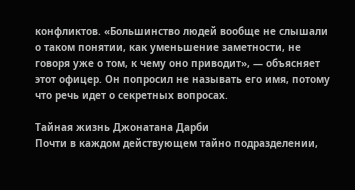конфликтов. «Большинство людей вообще не слышали о таком понятии, как уменьшение заметности, не говоря уже о том, к чему оно приводит», — объясняет этот офицер. Он попросил не называть его имя, потому что речь идет о секретных вопросах.

Тайная жизнь Джонатана Дарби
Почти в каждом действующем тайно подразделении,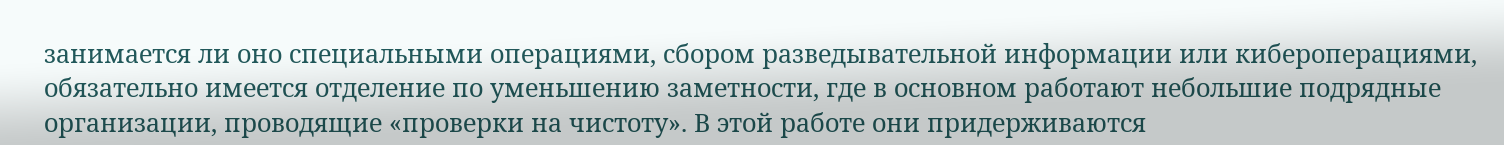занимается ли оно специальными операциями, сбором разведывательной информации или кибероперациями, обязательно имеется отделение по уменьшению заметности, где в основном работают небольшие подрядные организации, проводящие «проверки на чистоту». В этой работе они придерживаются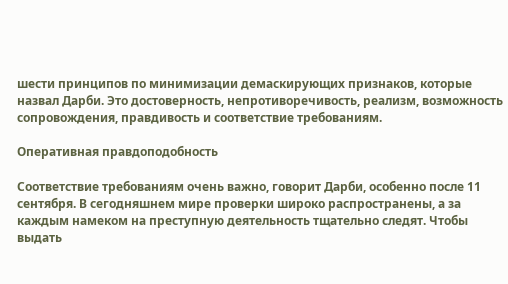шести принципов по минимизации демаскирующих признаков, которые назвал Дарби. Это достоверность, непротиворечивость, реализм, возможность сопровождения, правдивость и соответствие требованиям.

Оперативная правдоподобность

Соответствие требованиям очень важно, говорит Дарби, особенно после 11 сентября. В сегодняшнем мире проверки широко распространены, а за каждым намеком на преступную деятельность тщательно следят. Чтобы выдать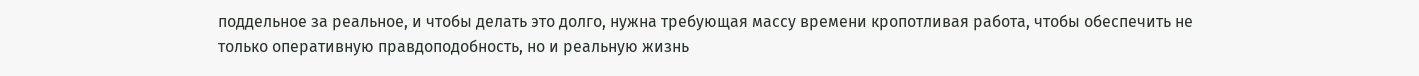поддельное за реальное, и чтобы делать это долго, нужна требующая массу времени кропотливая работа, чтобы обеспечить не только оперативную правдоподобность, но и реальную жизнь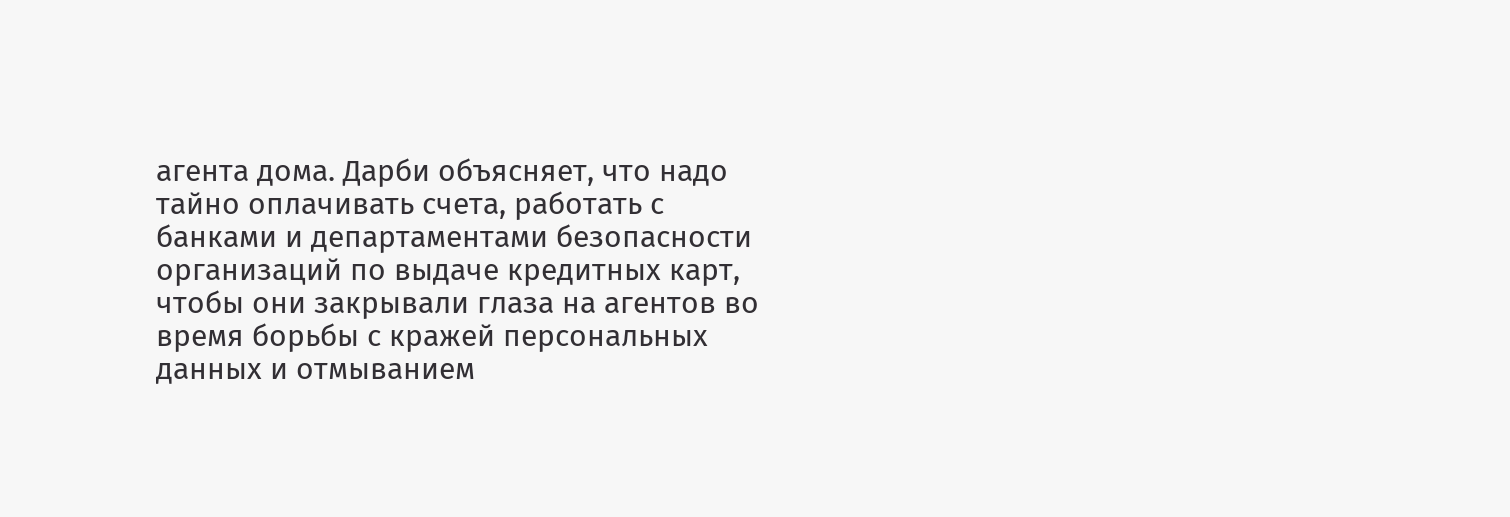агента дома. Дарби объясняет, что надо тайно оплачивать счета, работать с банками и департаментами безопасности организаций по выдаче кредитных карт, чтобы они закрывали глаза на агентов во время борьбы с кражей персональных данных и отмыванием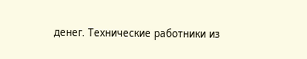денег. Технические работники из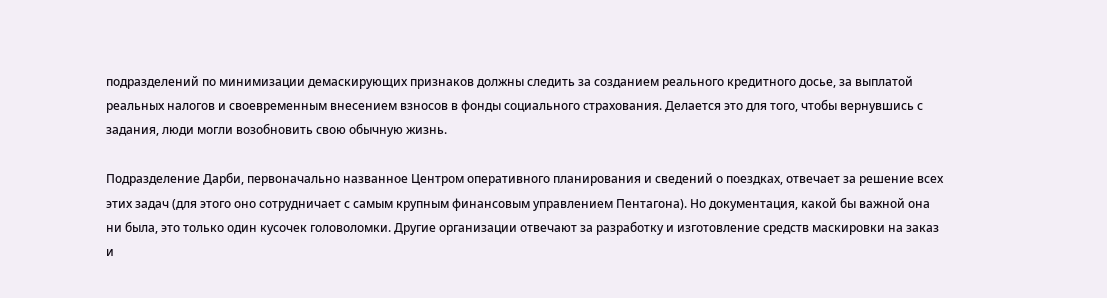подразделений по минимизации демаскирующих признаков должны следить за созданием реального кредитного досье, за выплатой реальных налогов и своевременным внесением взносов в фонды социального страхования. Делается это для того, чтобы вернувшись с задания, люди могли возобновить свою обычную жизнь.

Подразделение Дарби, первоначально названное Центром оперативного планирования и сведений о поездках, отвечает за решение всех этих задач (для этого оно сотрудничает с самым крупным финансовым управлением Пентагона). Но документация, какой бы важной она ни была, это только один кусочек головоломки. Другие организации отвечают за разработку и изготовление средств маскировки на заказ и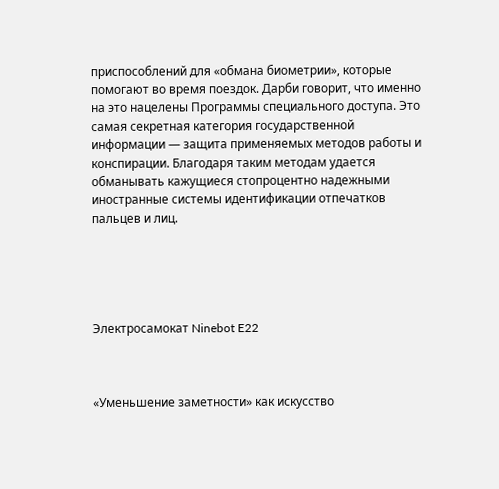приспособлений для «обмана биометрии», которые помогают во время поездок. Дарби говорит, что именно на это нацелены Программы специального доступа. Это самая секретная категория государственной информации — защита применяемых методов работы и конспирации. Благодаря таким методам удается обманывать кажущиеся стопроцентно надежными иностранные системы идентификации отпечатков пальцев и лиц.





Электросамокат Ninebot E22



«Уменьшение заметности» как искусство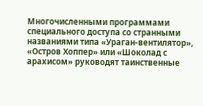Многочисленными программами специального доступа со странными названиями типа «Ураган-вентилятор», «Остров Хоппер» или «Шоколад с арахисом» руководят таинственные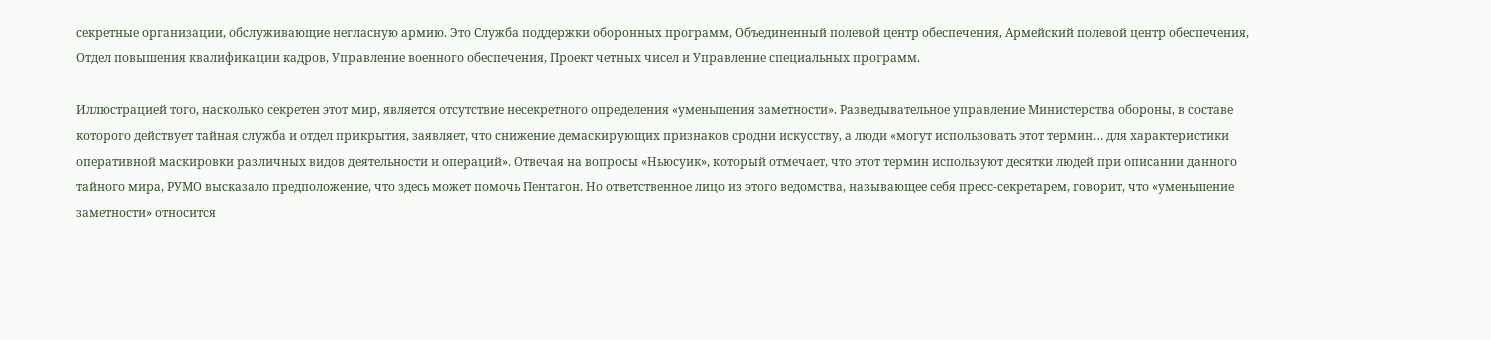секретные организации, обслуживающие негласную армию. Это Служба поддержки оборонных программ, Объединенный полевой центр обеспечения, Армейский полевой центр обеспечения, Отдел повышения квалификации кадров, Управление военного обеспечения, Проект четных чисел и Управление специальных программ.

Иллюстрацией того, насколько секретен этот мир, является отсутствие несекретного определения «уменьшения заметности». Разведывательное управление Министерства обороны, в составе которого действует тайная служба и отдел прикрытия, заявляет, что снижение демаскирующих признаков сродни искусству, а люди «могут использовать этот термин… для характеристики оперативной маскировки различных видов деятельности и операций». Отвечая на вопросы «Ньюсуик», который отмечает, что этот термин используют десятки людей при описании данного тайного мира, РУМО высказало предположение, что здесь может помочь Пентагон. Но ответственное лицо из этого ведомства, называющее себя пресс-секретарем, говорит, что «уменьшение заметности» относится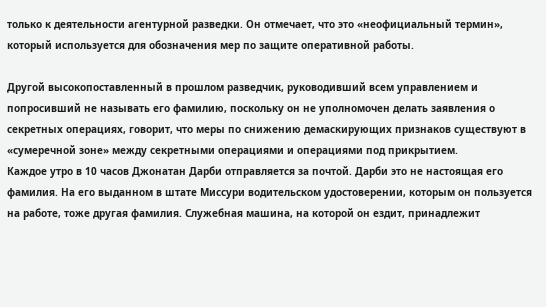только к деятельности агентурной разведки. Он отмечает, что это «неофициальный термин», который используется для обозначения мер по защите оперативной работы.

Другой высокопоставленный в прошлом разведчик, руководивший всем управлением и попросивший не называть его фамилию, поскольку он не уполномочен делать заявления о секретных операциях, говорит, что меры по снижению демаскирующих признаков существуют в «сумеречной зоне» между секретными операциями и операциями под прикрытием.
Каждое утро в 10 часов Джонатан Дарби отправляется за почтой. Дарби это не настоящая его фамилия. На его выданном в штате Миссури водительском удостоверении, которым он пользуется на работе, тоже другая фамилия. Служебная машина, на которой он ездит, принадлежит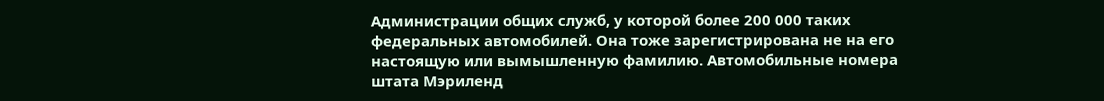Администрации общих служб, у которой более 200 000 таких федеральных автомобилей. Она тоже зарегистрирована не на его настоящую или вымышленную фамилию. Автомобильные номера штата Мэриленд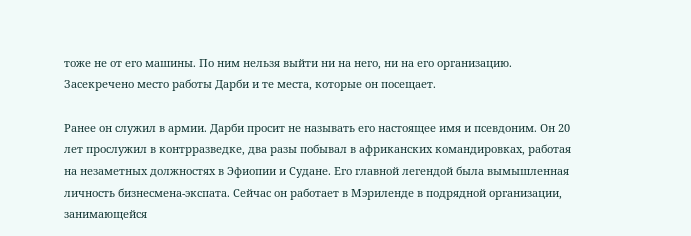тоже не от его машины. По ним нельзя выйти ни на него, ни на его организацию. Засекречено место работы Дарби и те места, которые он посещает.

Ранее он служил в армии. Дарби просит не называть его настоящее имя и псевдоним. Он 20 лет прослужил в контрразведке, два разы побывал в африканских командировках, работая на незаметных должностях в Эфиопии и Судане. Его главной легендой была вымышленная личность бизнесмена-экспата. Сейчас он работает в Мэриленде в подрядной организации, занимающейся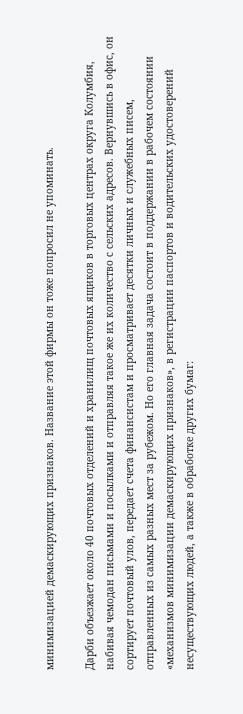минимизацией демаскирующих признаков. Название этой фирмы он тоже попросил не упоминать.

Дарби объезжает около 40 почтовых отделений и хранилищ почтовых ящиков в торговых центрах округа Колумбия, набивая чемодан письмами и посылками и отправляя такое же их количество с сельских адресов. Вернувшись в офис, он сортирует почтовый улов, передает счета финансистам и просматривает десятки личных и служебных писем, отправленных из самых разных мест за рубежом. Но его главная задача состоит в поддержании в рабочем состоянии «механизмов минимизации демаскирующих признаков», в регистрации паспортов и водительских удостоверений несуществующих людей, а также в обработке других бумаг: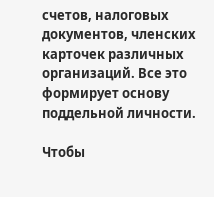счетов, налоговых документов, членских карточек различных организаций. Все это формирует основу поддельной личности.

Чтобы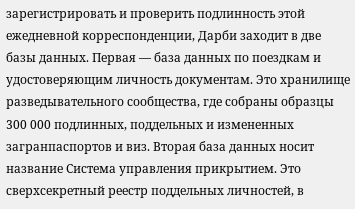зарегистрировать и проверить подлинность этой ежедневной корреспонденции, Дарби заходит в две базы данных. Первая — база данных по поездкам и удостоверяющим личность документам. Это хранилище разведывательного сообщества, где собраны образцы 300 000 подлинных, поддельных и измененных загранпаспортов и виз. Вторая база данных носит название Система управления прикрытием. Это сверхсекретный реестр поддельных личностей, в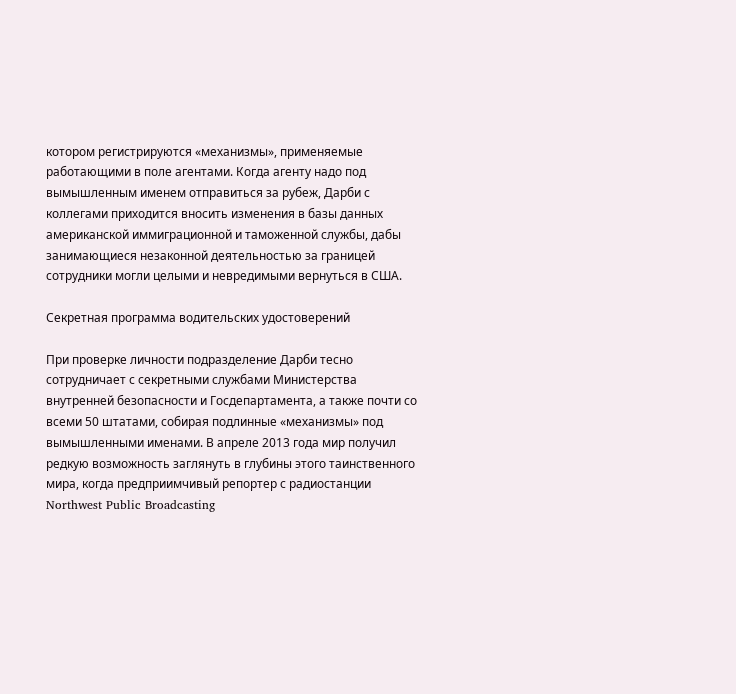котором регистрируются «механизмы», применяемые работающими в поле агентами. Когда агенту надо под вымышленным именем отправиться за рубеж, Дарби с коллегами приходится вносить изменения в базы данных американской иммиграционной и таможенной службы, дабы занимающиеся незаконной деятельностью за границей сотрудники могли целыми и невредимыми вернуться в США.

Секретная программа водительских удостоверений

При проверке личности подразделение Дарби тесно сотрудничает с секретными службами Министерства внутренней безопасности и Госдепартамента, а также почти со всеми 50 штатами, собирая подлинные «механизмы» под вымышленными именами. В апреле 2013 года мир получил редкую возможность заглянуть в глубины этого таинственного мира, когда предприимчивый репортер с радиостанции Northwest Public Broadcasting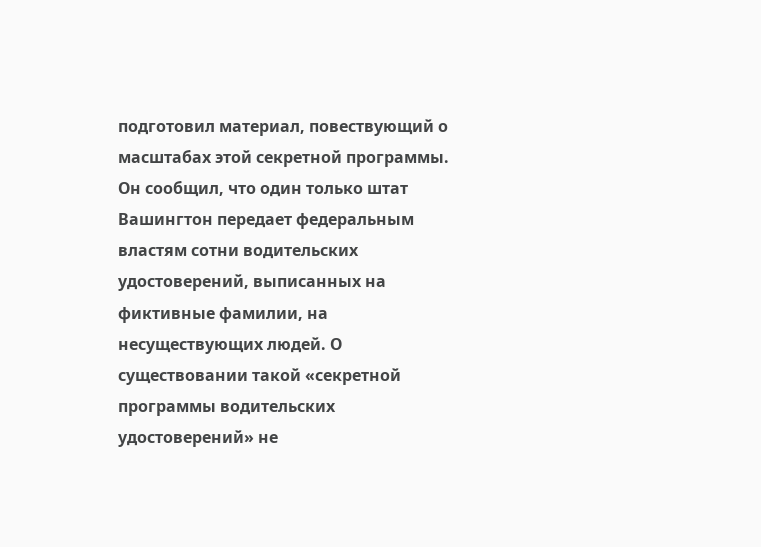подготовил материал, повествующий о масштабах этой секретной программы. Он сообщил, что один только штат Вашингтон передает федеральным властям сотни водительских удостоверений, выписанных на фиктивные фамилии, на несуществующих людей. О существовании такой «секретной программы водительских удостоверений» не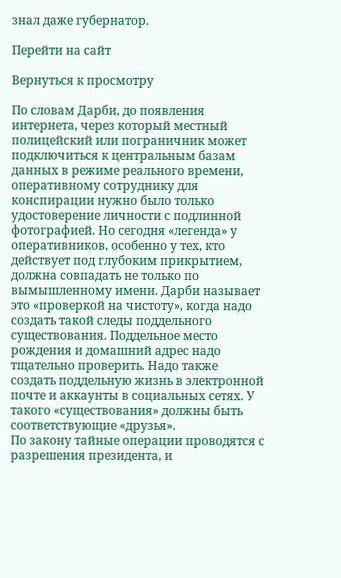знал даже губернатор.

Перейти на сайт

Вернуться к просмотру

По словам Дарби, до появления интернета, через который местный полицейский или пограничник может подключиться к центральным базам данных в режиме реального времени, оперативному сотруднику для конспирации нужно было только удостоверение личности с подлинной фотографией. Но сегодня «легенда» у оперативников, особенно у тех, кто действует под глубоким прикрытием, должна совпадать не только по вымышленному имени. Дарби называет это «проверкой на чистоту», когда надо создать такой следы поддельного существования. Поддельное место рождения и домашний адрес надо тщательно проверить. Надо также создать поддельную жизнь в электронной почте и аккаунты в социальных сетях. У такого «существования» должны быть соответствующие «друзья».
По закону тайные операции проводятся с разрешения президента, и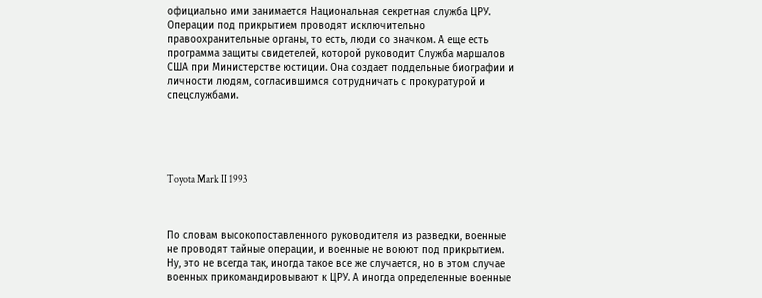официально ими занимается Национальная секретная служба ЦРУ. Операции под прикрытием проводят исключительно правоохранительные органы, то есть, люди со значком. А еще есть программа защиты свидетелей, которой руководит Служба маршалов США при Министерстве юстиции. Она создает поддельные биографии и личности людям, согласившимся сотрудничать с прокуратурой и спецслужбами.





Toyota Mark II 1993



По словам высокопоставленного руководителя из разведки, военные не проводят тайные операции, и военные не воюют под прикрытием. Ну, это не всегда так, иногда такое все же случается, но в этом случае военных прикомандировывают к ЦРУ. А иногда определенные военные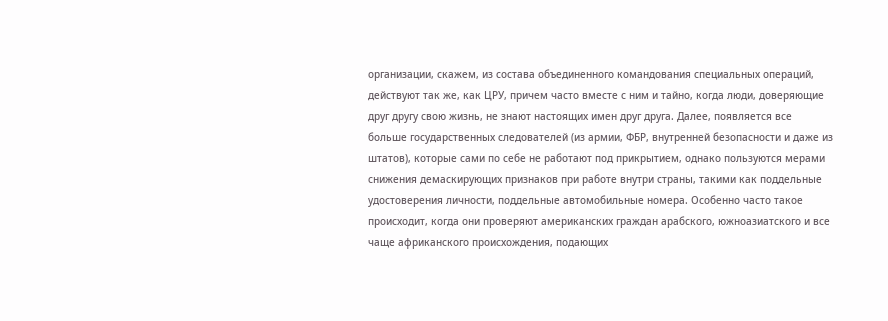организации, скажем, из состава объединенного командования специальных операций, действуют так же, как ЦРУ, причем часто вместе с ним и тайно, когда люди, доверяющие друг другу свою жизнь, не знают настоящих имен друг друга. Далее, появляется все больше государственных следователей (из армии, ФБР, внутренней безопасности и даже из штатов), которые сами по себе не работают под прикрытием, однако пользуются мерами снижения демаскирующих признаков при работе внутри страны, такими как поддельные удостоверения личности, поддельные автомобильные номера. Особенно часто такое происходит, когда они проверяют американских граждан арабского, южноазиатского и все чаще африканского происхождения, подающих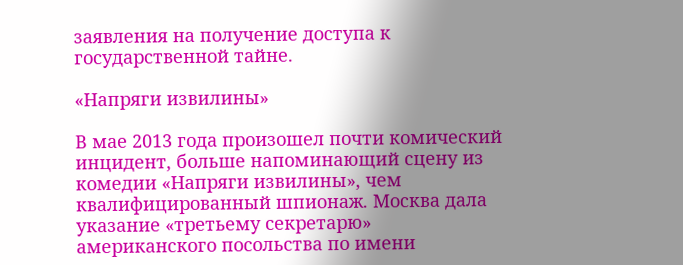заявления на получение доступа к государственной тайне.

«Напряги извилины»

В мае 2013 года произошел почти комический инцидент, больше напоминающий сцену из комедии «Напряги извилины», чем квалифицированный шпионаж. Москва дала указание «третьему секретарю» американского посольства по имени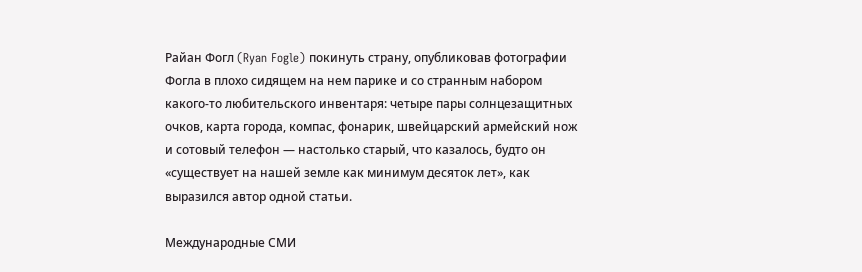Райан Фогл (Ryan Fogle) покинуть страну, опубликовав фотографии Фогла в плохо сидящем на нем парике и со странным набором какого-то любительского инвентаря: четыре пары солнцезащитных очков, карта города, компас, фонарик, швейцарский армейский нож и сотовый телефон — настолько старый, что казалось, будто он «существует на нашей земле как минимум десяток лет», как выразился автор одной статьи.

Международные СМИ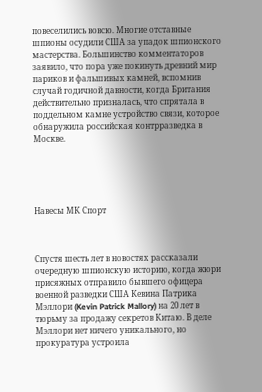повеселились вовсю. Многие отставные шпионы осудили США за упадок шпионского мастерства. Большинство комментаторов заявило, что пора уже покинуть древний мир париков и фальшивых камней, вспомнив случай годичной давности, когда Британия действительно призналась, что спрятала в поддельном камне устройство связи, которое обнаружила российская контрразведка в Москве.





Навесы МК Спорт



Спустя шесть лет в новостях рассказали очередную шпионскую историю, когда жюри присяжных отправило бывшего офицера военной разведки США Кевина Патрика Мэллори (Kevin Patrick Mallory) на 20 лет в тюрьму за продажу секретов Китаю. В деле Мэллори нет ничего уникального, но прокуратура устроила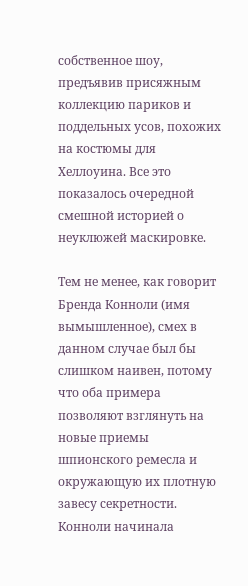собственное шоу, предъявив присяжным коллекцию париков и поддельных усов, похожих на костюмы для Хеллоуина. Все это показалось очередной смешной историей о неуклюжей маскировке.

Тем не менее, как говорит Бренда Конноли (имя вымышленное), смех в данном случае был бы слишком наивен, потому что оба примера позволяют взглянуть на новые приемы шпионского ремесла и окружающую их плотную завесу секретности. Конноли начинала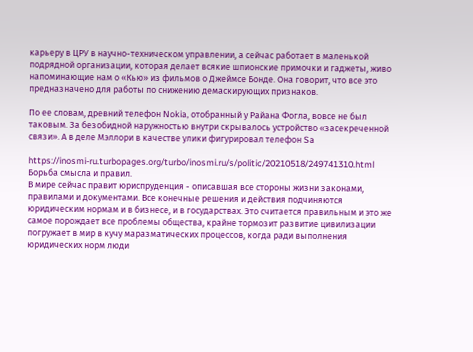карьеру в ЦРУ в научно-техническом управлении, а сейчас работает в маленькой подрядной организации, которая делает всякие шпионские примочки и гаджеты, живо напоминающие нам о «Кью» из фильмов о Джеймсе Бонде. Она говорит, что все это предназначено для работы по снижению демаскирующих признаков.

По ее словам, древний телефон Nokia, отобранный у Райана Фогла, вовсе не был таковым. За безобидной наружностью внутри скрывалось устройство «засекреченной связи». А в деле Мэллори в качестве улики фигурировал телефон Sa

https://inosmi-ru.turbopages.org/turbo/inosmi.ru/s/politic/20210518/249741310.html
Борьба смысла и правил.
В мире сейчас правит юриспруденция - описавшая все стороны жизни законами, правилами и документами. Все конечные решения и действия подчиняются юридическим нормам и в бизнесе, и в государствах. Это считается правильным и это же самое порождает все проблемы общества, крайне тормозит развитие цивилизации погружает в мир в кучу маразматических процессов, когда ради выполнения юридических норм люди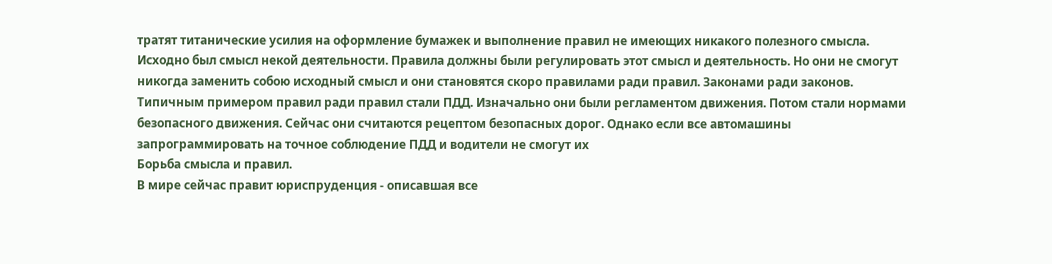тратят титанические усилия на оформление бумажек и выполнение правил не имеющих никакого полезного смысла.
Исходно был смысл некой деятельности. Правила должны были регулировать этот смысл и деятельность. Но они не смогут никогда заменить собою исходный смысл и они становятся скоро правилами ради правил. Законами ради законов.
Типичным примером правил ради правил стали ПДД. Изначально они были регламентом движения. Потом стали нормами безопасного движения. Сейчас они считаются рецептом безопасных дорог. Однако если все автомашины запрограммировать на точное соблюдение ПДД и водители не смогут их
Борьба смысла и правил.
В мире сейчас правит юриспруденция - описавшая все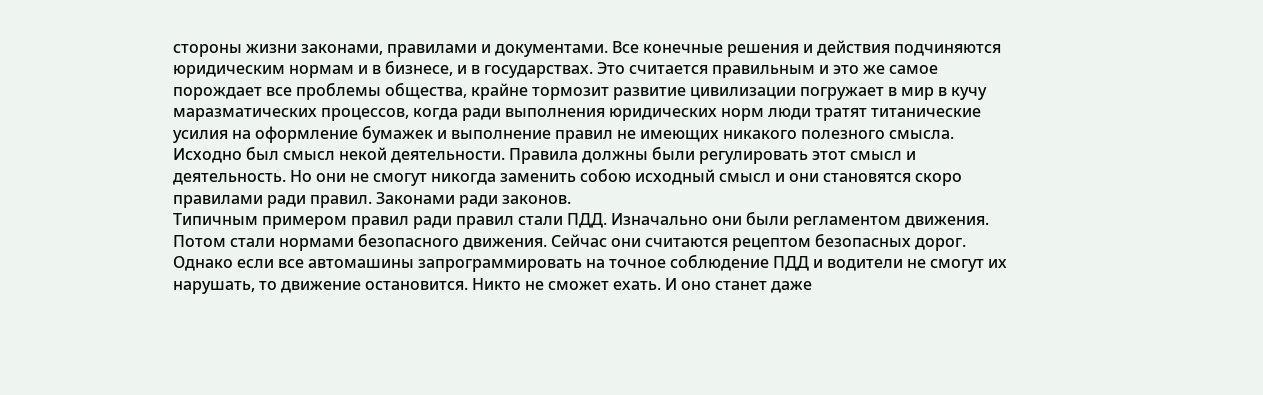стороны жизни законами, правилами и документами. Все конечные решения и действия подчиняются юридическим нормам и в бизнесе, и в государствах. Это считается правильным и это же самое порождает все проблемы общества, крайне тормозит развитие цивилизации погружает в мир в кучу маразматических процессов, когда ради выполнения юридических норм люди тратят титанические усилия на оформление бумажек и выполнение правил не имеющих никакого полезного смысла.
Исходно был смысл некой деятельности. Правила должны были регулировать этот смысл и деятельность. Но они не смогут никогда заменить собою исходный смысл и они становятся скоро правилами ради правил. Законами ради законов.
Типичным примером правил ради правил стали ПДД. Изначально они были регламентом движения. Потом стали нормами безопасного движения. Сейчас они считаются рецептом безопасных дорог. Однако если все автомашины запрограммировать на точное соблюдение ПДД и водители не смогут их нарушать, то движение остановится. Никто не сможет ехать. И оно станет даже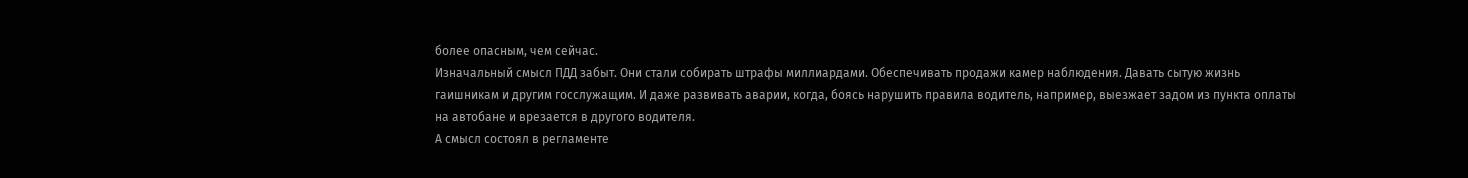более опасным, чем сейчас.
Изначальный смысл ПДД забыт. Они стали собирать штрафы миллиардами. Обеспечивать продажи камер наблюдения. Давать сытую жизнь гаишникам и другим госслужащим. И даже развивать аварии, когда, боясь нарушить правила водитель, например, выезжает задом из пункта оплаты на автобане и врезается в другого водителя.
А смысл состоял в регламенте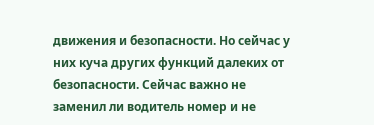движения и безопасности. Но сейчас у них куча других функций далеких от безопасности. Сейчас важно не заменил ли водитель номер и не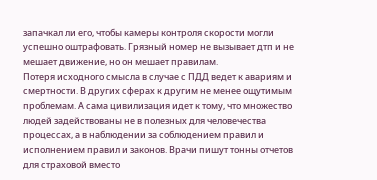запачкал ли его, чтобы камеры контроля скорости могли успешно оштрафовать. Грязный номер не вызывает дтп и не мешает движение, но он мешает правилам.
Потеря исходного смысла в случае с ПДД ведет к авариям и смертности. В других сферах к другим не менее ощутимым проблемам. А сама цивилизация идет к тому, что множество людей задействованы не в полезных для человечества процессах, а в наблюдении за соблюдением правил и исполнением правил и законов. Врачи пишут тонны отчетов для страховой вместо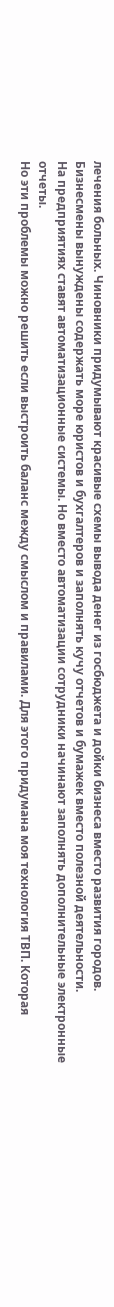лечения больных. Чиновники придумывают красивые схемы вывода денег из госбюджета и дойки бизнеса вместо развития городов. Бизнесмены вынуждены содержать море юристов и бухгалтеров и заполнять кучу отчетов и бумажек вместо полезной деятельности.
На предприятиях ставят автоматизационные системы. Но вместо автоматизации сотрудники начинают заполнять дополнительные электронные отчеты.
Но эти проблемы можно решить если выстроить баланс между смыслом и правилами. Для этого придумана моя технология ТВП. Которая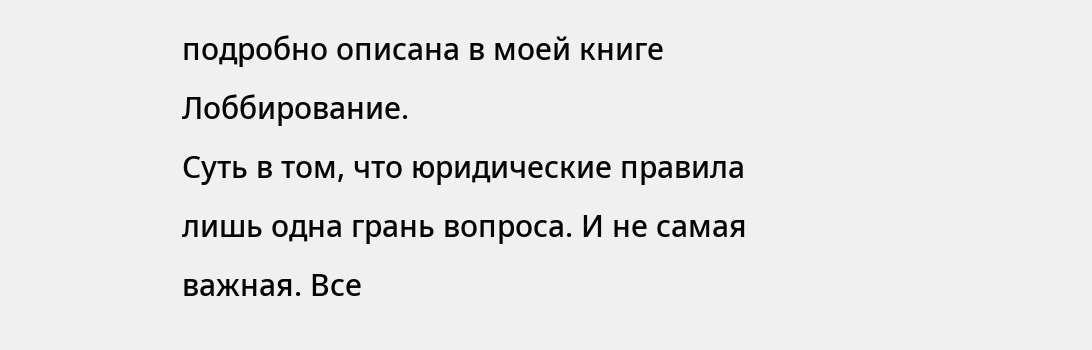подробно описана в моей книге Лоббирование.
Суть в том, что юридические правила лишь одна грань вопроса. И не самая важная. Все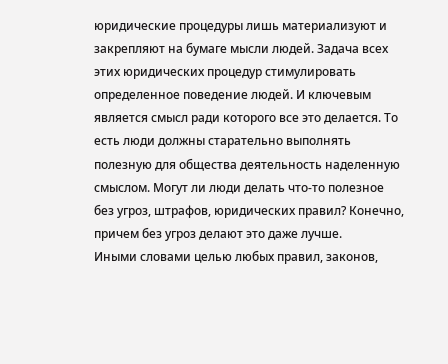юридические процедуры лишь материализуют и закрепляют на бумаге мысли людей. Задача всех этих юридических процедур стимулировать определенное поведение людей. И ключевым является смысл ради которого все это делается. То есть люди должны старательно выполнять полезную для общества деятельность наделенную смыслом. Могут ли люди делать что-то полезное без угроз, штрафов, юридических правил? Конечно, причем без угроз делают это даже лучше.
Иными словами целью любых правил, законов,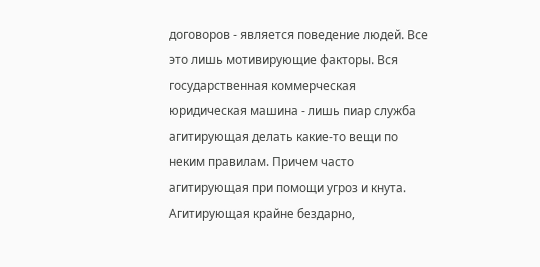договоров - является поведение людей. Все это лишь мотивирующие факторы. Вся государственная коммерческая юридическая машина - лишь пиар служба агитирующая делать какие-то вещи по неким правилам. Причем часто агитирующая при помощи угроз и кнута. Агитирующая крайне бездарно,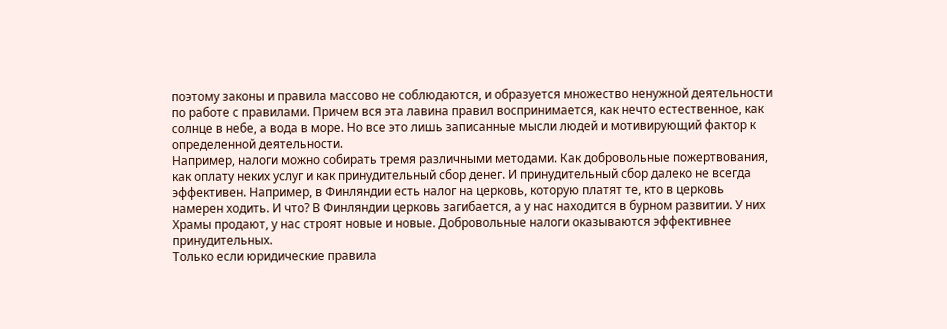поэтому законы и правила массово не соблюдаются, и образуется множество ненужной деятельности по работе с правилами. Причем вся эта лавина правил воспринимается, как нечто естественное, как солнце в небе, а вода в море. Но все это лишь записанные мысли людей и мотивирующий фактор к определенной деятельности.
Например, налоги можно собирать тремя различными методами. Как добровольные пожертвования, как оплату неких услуг и как принудительный сбор денег. И принудительный сбор далеко не всегда эффективен. Например, в Финляндии есть налог на церковь, которую платят те, кто в церковь намерен ходить. И что? В Финляндии церковь загибается, а у нас находится в бурном развитии. У них Храмы продают, у нас строят новые и новые. Добровольные налоги оказываются эффективнее принудительных.
Только если юридические правила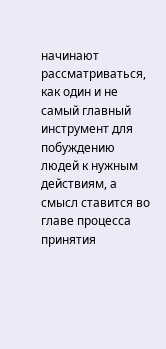начинают рассматриваться, как один и не самый главный инструмент для побуждению людей к нужным действиям, а смысл ставится во главе процесса принятия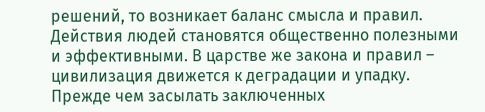решений, то возникает баланс смысла и правил. Действия людей становятся общественно полезными и эффективными. В царстве же закона и правил – цивилизация движется к деградации и упадку.
Прежде чем засылать заключенных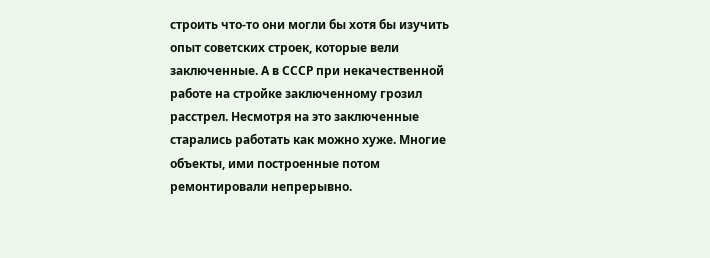строить что-то они могли бы хотя бы изучить опыт советских строек, которые вели заключенные. А в СССР при некачественной работе на стройке заключенному грозил расстрел. Несмотря на это заключенные старались работать как можно хуже. Многие объекты, ими построенные потом ремонтировали непрерывно.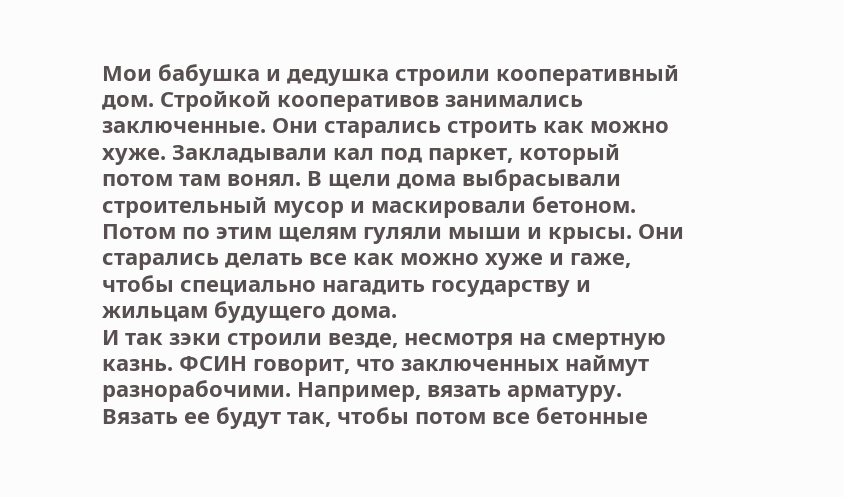Мои бабушка и дедушка строили кооперативный дом. Стройкой кооперативов занимались заключенные. Они старались строить как можно хуже. Закладывали кал под паркет, который потом там вонял. В щели дома выбрасывали строительный мусор и маскировали бетоном. Потом по этим щелям гуляли мыши и крысы. Они старались делать все как можно хуже и гаже, чтобы специально нагадить государству и жильцам будущего дома.
И так зэки строили везде, несмотря на смертную казнь. ФСИН говорит, что заключенных наймут разнорабочими. Например, вязать арматуру. Вязать ее будут так, чтобы потом все бетонные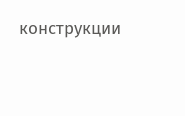конструкции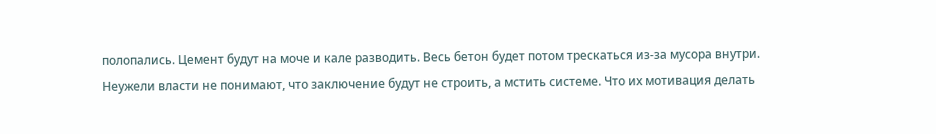полопались. Цемент будут на моче и кале разводить. Весь бетон будет потом трескаться из-за мусора внутри.
Неужели власти не понимают, что заключение будут не строить, а мстить системе. Что их мотивация делать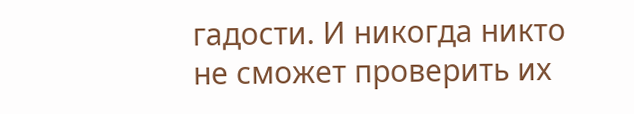гадости. И никогда никто не сможет проверить их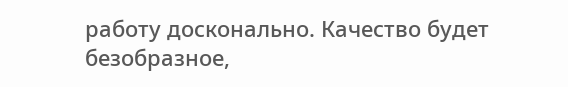работу досконально. Качество будет безобразное,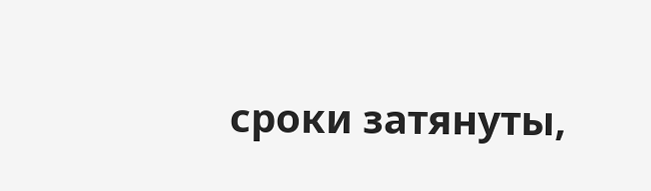сроки затянуты,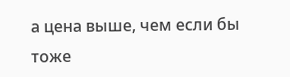а цена выше, чем если бы тоже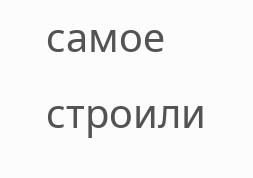самое строили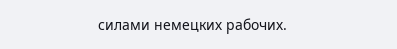силами немецких рабочих.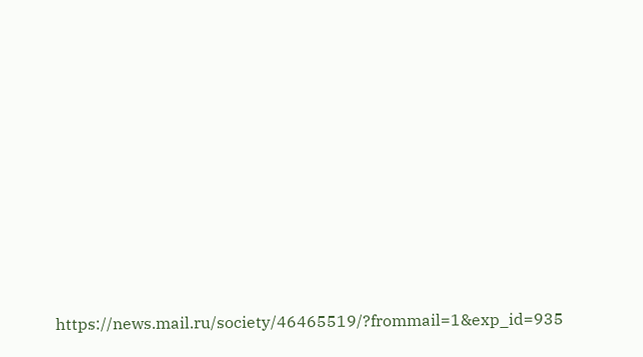https://news.mail.ru/society/46465519/?frommail=1&exp_id=935